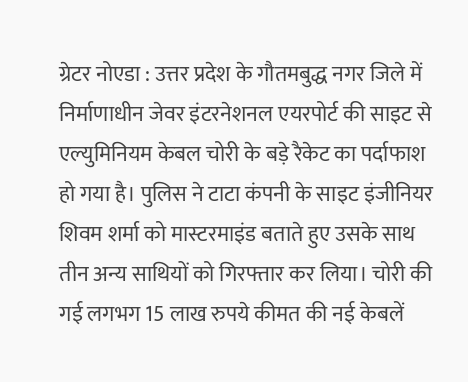ग्रेटर नोएडा : उत्तर प्रदेश के गौतमबुद्ध नगर जिले में निर्माणाधीन जेवर इंटरनेशनल एयरपोर्ट की साइट से एल्युमिनियम केबल चोरी के बड़े रैकेट का पर्दाफाश हो गया है। पुलिस ने टाटा कंपनी के साइट इंजीनियर शिवम शर्मा को मास्टरमाइंड बताते हुए उसके साथ तीन अन्य साथियों को गिरफ्तार कर लिया। चोरी की गई लगभग 15 लाख रुपये कीमत की नई केबलें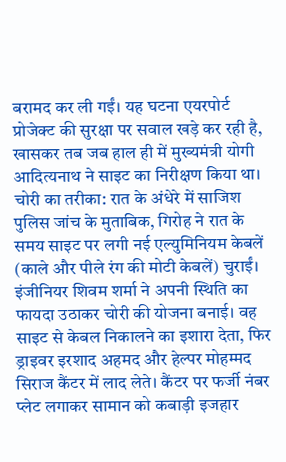बरामद कर ली गईं। यह घटना एयरपोर्ट प्रोजेक्ट की सुरक्षा पर सवाल खड़े कर रही है, खासकर तब जब हाल ही में मुख्यमंत्री योगी आदित्यनाथ ने साइट का निरीक्षण किया था।
चोरी का तरीका: रात के अंधेरे में साजिश
पुलिस जांच के मुताबिक, गिरोह ने रात के समय साइट पर लगी नई एल्युमिनियम केबलें (काले और पीले रंग की मोटी केबलें) चुराईं। इंजीनियर शिवम शर्मा ने अपनी स्थिति का फायदा उठाकर चोरी की योजना बनाई। वह साइट से केबल निकालने का इशारा देता, फिर ड्राइवर इरशाद अहमद और हेल्पर मोहम्मद सिराज कैंटर में लाद लेते। कैंटर पर फर्जी नंबर प्लेट लगाकर सामान को कबाड़ी इजहार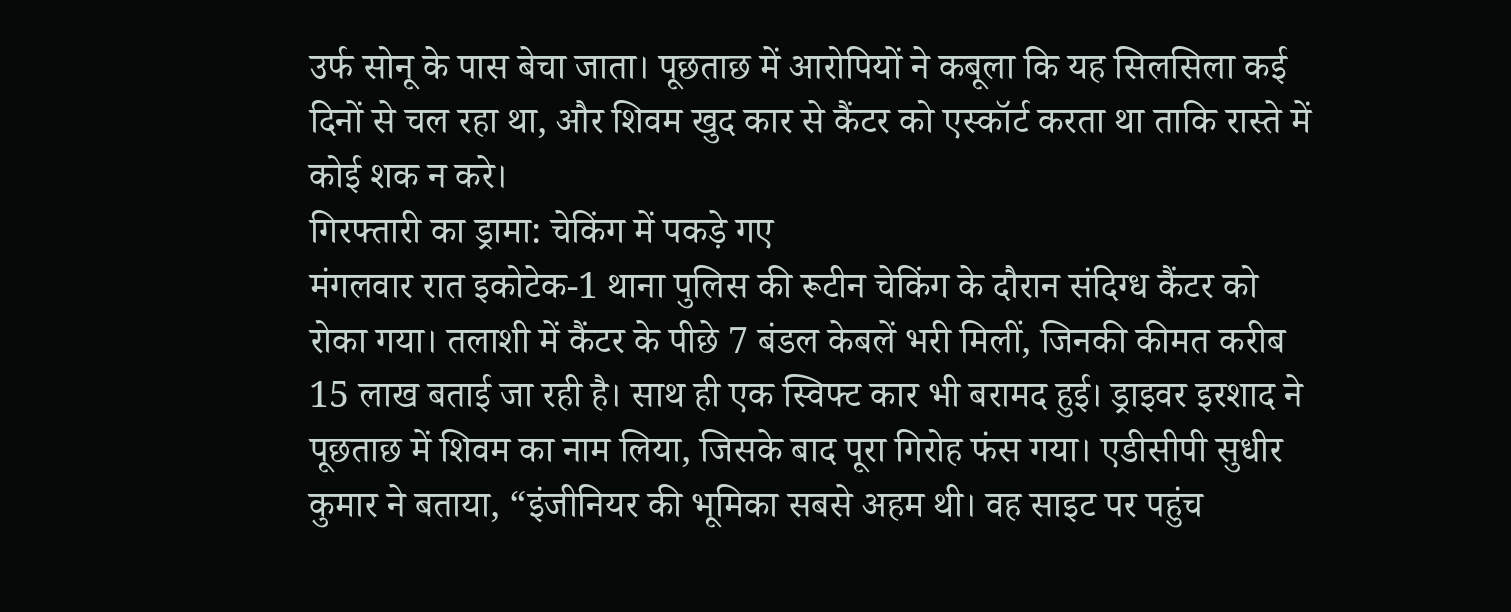उर्फ सोनू के पास बेचा जाता। पूछताछ में आरोपियों ने कबूला कि यह सिलसिला कई दिनों से चल रहा था, और शिवम खुद कार से कैंटर को एस्कॉर्ट करता था ताकि रास्ते में कोई शक न करे।
गिरफ्तारी का ड्रामा: चेकिंग में पकड़े गए
मंगलवार रात इकोटेक-1 थाना पुलिस की रूटीन चेकिंग के दौरान संदिग्ध कैंटर को रोका गया। तलाशी में कैंटर के पीछे 7 बंडल केबलें भरी मिलीं, जिनकी कीमत करीब 15 लाख बताई जा रही है। साथ ही एक स्विफ्ट कार भी बरामद हुई। ड्राइवर इरशाद ने पूछताछ में शिवम का नाम लिया, जिसके बाद पूरा गिरोह फंस गया। एडीसीपी सुधीर कुमार ने बताया, “इंजीनियर की भूमिका सबसे अहम थी। वह साइट पर पहुंच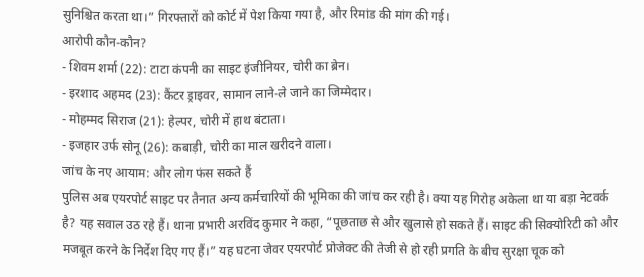सुनिश्चित करता था।” गिरफ्तारों को कोर्ट में पेश किया गया है, और रिमांड की मांग की गई।
आरोपी कौन-कौन?
- शिवम शर्मा (22): टाटा कंपनी का साइट इंजीनियर, चोरी का ब्रेन।
- इरशाद अहमद (23): कैंटर ड्राइवर, सामान लाने-ले जाने का जिम्मेदार।
- मोहम्मद सिराज (21): हेल्पर, चोरी में हाथ बंटाता।
- इजहार उर्फ सोनू (26): कबाड़ी, चोरी का माल खरीदने वाला।
जांच के नए आयाम: और लोग फंस सकते हैं
पुलिस अब एयरपोर्ट साइट पर तैनात अन्य कर्मचारियों की भूमिका की जांच कर रही है। क्या यह गिरोह अकेला था या बड़ा नेटवर्क है? यह सवाल उठ रहे हैं। थाना प्रभारी अरविंद कुमार ने कहा, “पूछताछ से और खुलासे हो सकते हैं। साइट की सिक्योरिटी को और मजबूत करने के निर्देश दिए गए हैं।” यह घटना जेवर एयरपोर्ट प्रोजेक्ट की तेजी से हो रही प्रगति के बीच सुरक्षा चूक को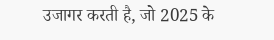उजागर करती है, जो 2025 के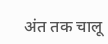अंत तक चालू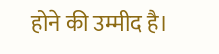होने की उम्मीद है।